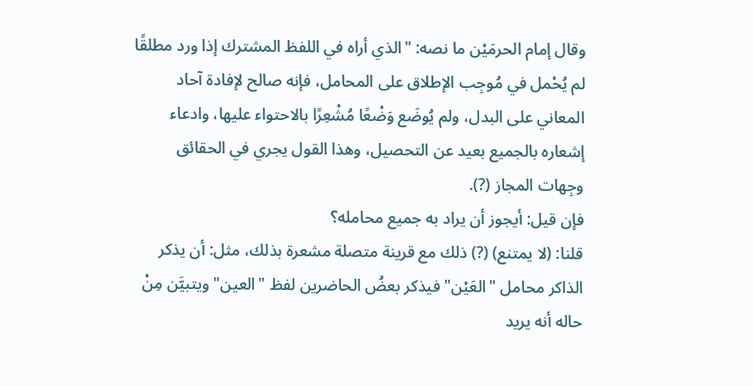وقال إمام الحرمَيْن ما نصه: "الذي أراه في اللفظ المشترك إذا ورد مطلقًا لم يُحْمل في مُوجِب الإطلاق على المحامل، فإنه صالح لإفادة آحاد المعاني على البدل، ولم يُوضَع وَضْعًا مُشْعِرًا بالاحتواء عليها، وادعاء إشعاره بالجميع بعيد عن التحصيل، وهذا القول يجري في الحقائق وجِهات المجاز (?).
فإن قيل: أيجوز أن يراد به جميع محامله؟
قلنا: (لا يمتنع) (?) ذلك مع قرينة متصلة مشعرة بذلك، مثل: أن يذكر الذاكر محامل "العَيْن" فيذكر بعضُ الحاضرين لفظ "العين" ويتبيَّن مِنْ حاله أنه يريد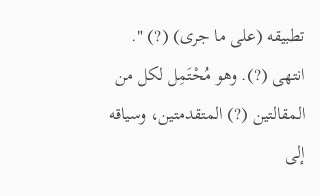تطبيقه (على ما جرى) (?) ". انتهى (?). وهو مُحْتَمِل لكل من المقالتين (?) المتقدمتين، وسياقه إلى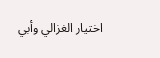اختيار الغزالي وأبي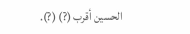الحسين أقرب (?) (?).